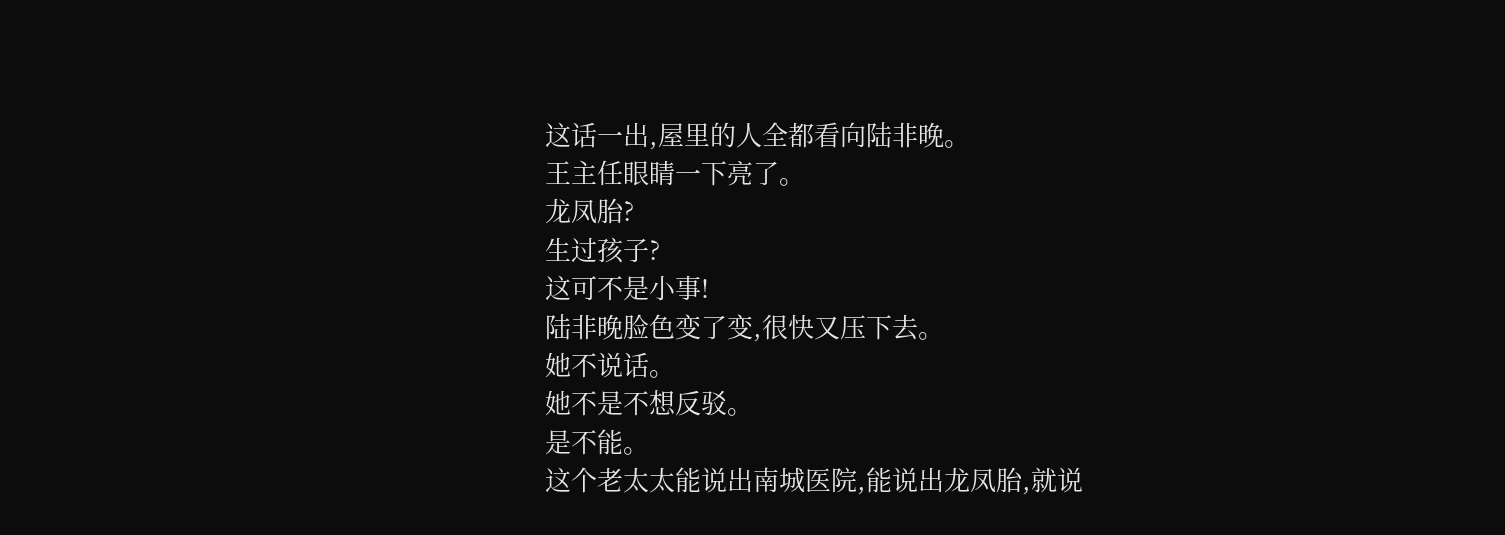这话一出,屋里的人全都看向陆非晚。
王主任眼睛一下亮了。
龙凤胎?
生过孩子?
这可不是小事!
陆非晚脸色变了变,很快又压下去。
她不说话。
她不是不想反驳。
是不能。
这个老太太能说出南城医院,能说出龙凤胎,就说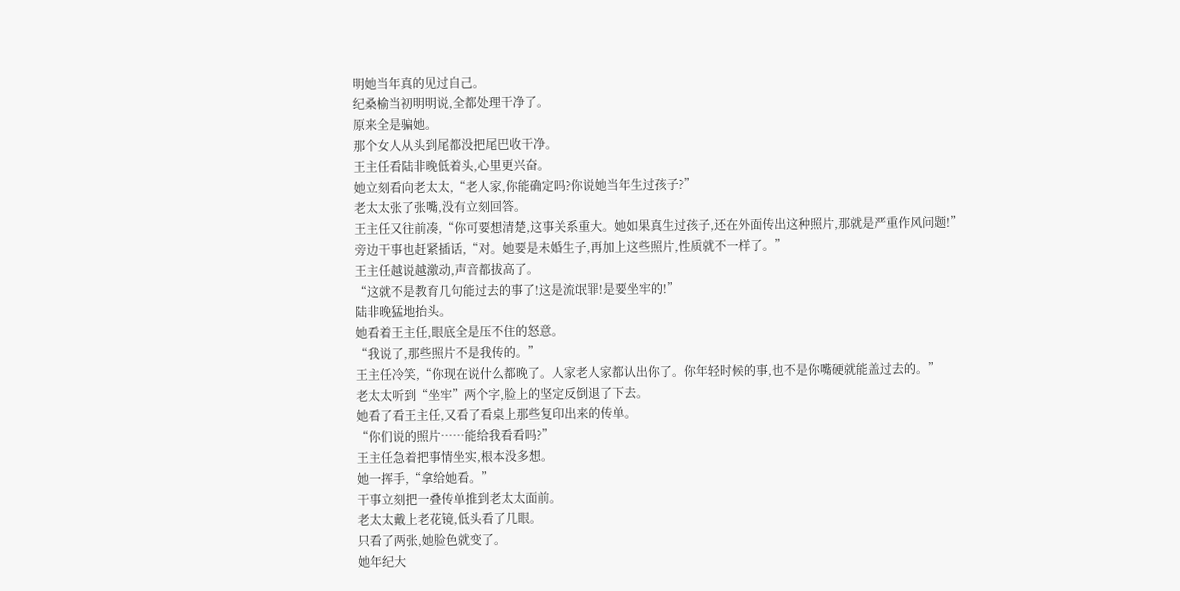明她当年真的见过自己。
纪桑榆当初明明说,全都处理干净了。
原来全是骗她。
那个女人从头到尾都没把尾巴收干净。
王主任看陆非晚低着头,心里更兴奋。
她立刻看向老太太,“老人家,你能确定吗?你说她当年生过孩子?”
老太太张了张嘴,没有立刻回答。
王主任又往前凑,“你可要想清楚,这事关系重大。她如果真生过孩子,还在外面传出这种照片,那就是严重作风问题!”
旁边干事也赶紧插话,“对。她要是未婚生子,再加上这些照片,性质就不一样了。”
王主任越说越激动,声音都拔高了。
“这就不是教育几句能过去的事了!这是流氓罪!是要坐牢的!”
陆非晚猛地抬头。
她看着王主任,眼底全是压不住的怒意。
“我说了,那些照片不是我传的。”
王主任冷笑,“你现在说什么都晚了。人家老人家都认出你了。你年轻时候的事,也不是你嘴硬就能盖过去的。”
老太太听到“坐牢”两个字,脸上的坚定反倒退了下去。
她看了看王主任,又看了看桌上那些复印出来的传单。
“你们说的照片……能给我看看吗?”
王主任急着把事情坐实,根本没多想。
她一挥手,“拿给她看。”
干事立刻把一叠传单推到老太太面前。
老太太戴上老花镜,低头看了几眼。
只看了两张,她脸色就变了。
她年纪大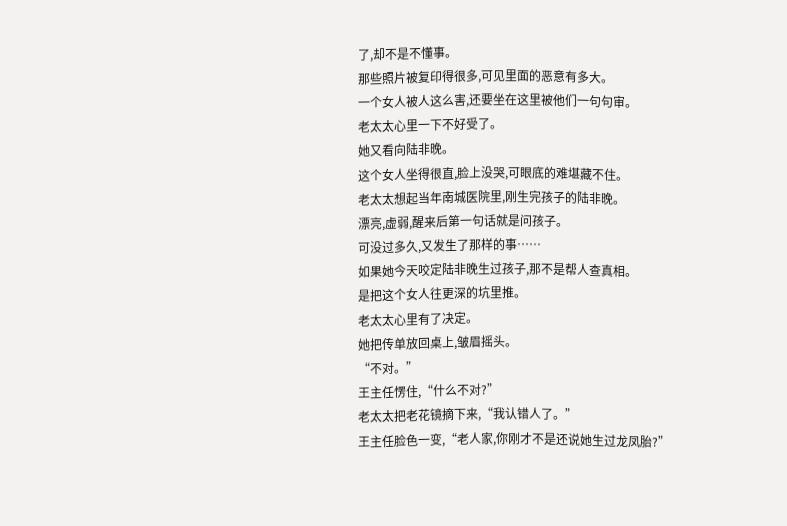了,却不是不懂事。
那些照片被复印得很多,可见里面的恶意有多大。
一个女人被人这么害,还要坐在这里被他们一句句审。
老太太心里一下不好受了。
她又看向陆非晚。
这个女人坐得很直,脸上没哭,可眼底的难堪藏不住。
老太太想起当年南城医院里,刚生完孩子的陆非晚。
漂亮,虚弱,醒来后第一句话就是问孩子。
可没过多久,又发生了那样的事……
如果她今天咬定陆非晚生过孩子,那不是帮人查真相。
是把这个女人往更深的坑里推。
老太太心里有了决定。
她把传单放回桌上,皱眉摇头。
“不对。”
王主任愣住,“什么不对?”
老太太把老花镜摘下来,“我认错人了。”
王主任脸色一变,“老人家,你刚才不是还说她生过龙凤胎?”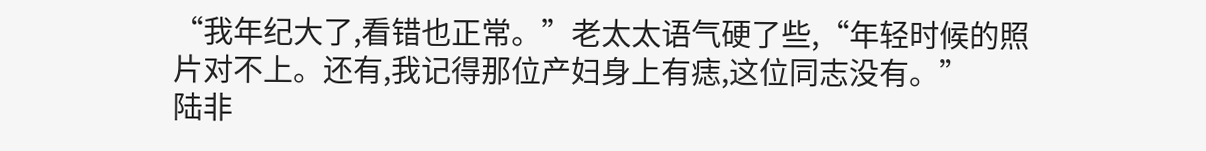“我年纪大了,看错也正常。”老太太语气硬了些,“年轻时候的照片对不上。还有,我记得那位产妇身上有痣,这位同志没有。”
陆非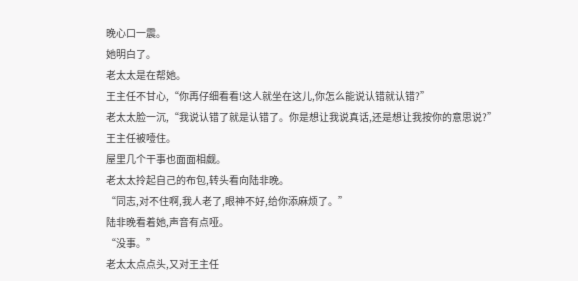晚心口一震。
她明白了。
老太太是在帮她。
王主任不甘心,“你再仔细看看!这人就坐在这儿,你怎么能说认错就认错?”
老太太脸一沉,“我说认错了就是认错了。你是想让我说真话,还是想让我按你的意思说?”
王主任被噎住。
屋里几个干事也面面相觑。
老太太拎起自己的布包,转头看向陆非晚。
“同志,对不住啊,我人老了,眼神不好,给你添麻烦了。”
陆非晚看着她,声音有点哑。
“没事。”
老太太点点头,又对王主任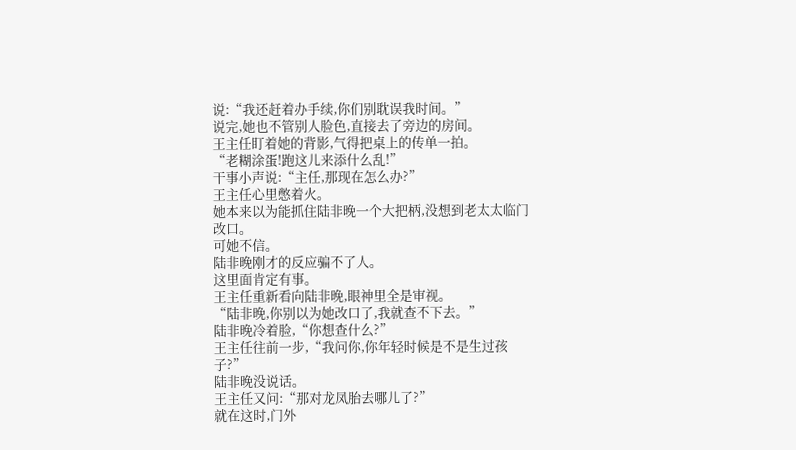说:“我还赶着办手续,你们别耽误我时间。”
说完,她也不管别人脸色,直接去了旁边的房间。
王主任盯着她的背影,气得把桌上的传单一拍。
“老糊涂蛋!跑这儿来添什么乱!”
干事小声说:“主任,那现在怎么办?”
王主任心里憋着火。
她本来以为能抓住陆非晚一个大把柄,没想到老太太临门改口。
可她不信。
陆非晚刚才的反应骗不了人。
这里面肯定有事。
王主任重新看向陆非晚,眼神里全是审视。
“陆非晚,你别以为她改口了,我就查不下去。”
陆非晚冷着脸,“你想查什么?”
王主任往前一步,“我问你,你年轻时候是不是生过孩子?”
陆非晚没说话。
王主任又问:“那对龙凤胎去哪儿了?”
就在这时,门外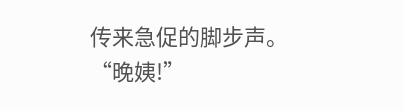传来急促的脚步声。
“晚姨!”